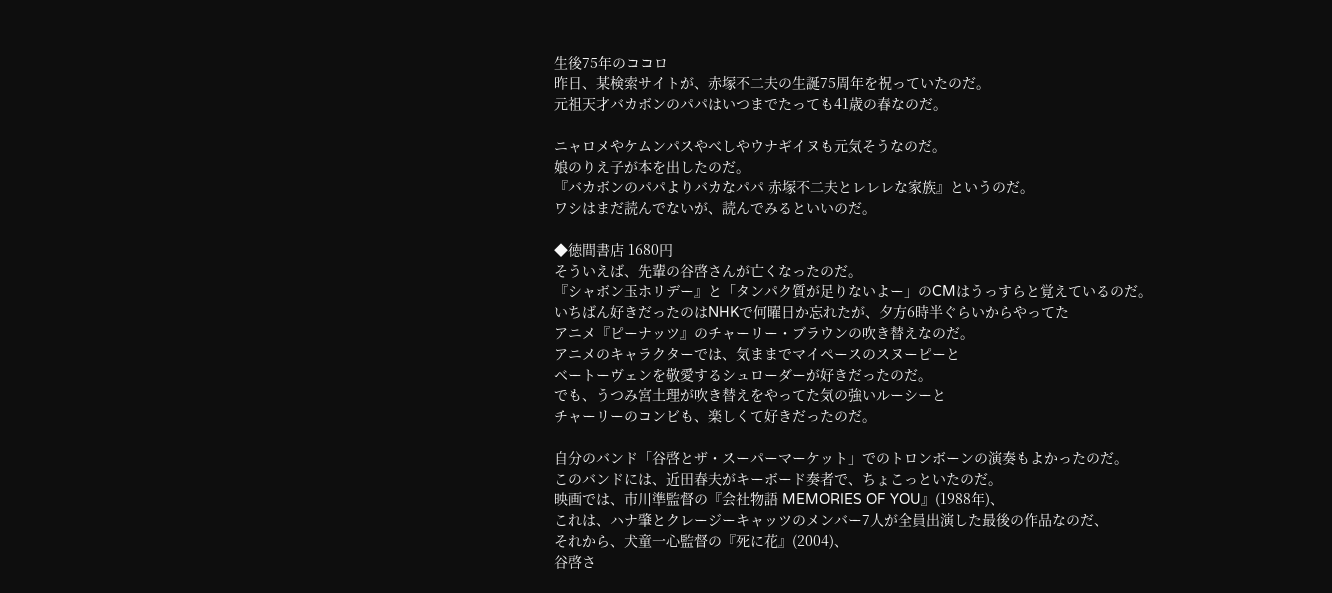生後75年のココロ
昨日、某検索サイトが、赤塚不二夫の生誕75周年を祝っていたのだ。
元祖天才バカボンのパパはいつまでたっても41歳の春なのだ。

ニャロメやケムンパスやべしやウナギイヌも元気そうなのだ。
娘のりえ子が本を出したのだ。
『バカボンのパパよりバカなパパ 赤塚不二夫とレレレな家族』というのだ。
ワシはまだ読んでないが、読んでみるといいのだ。

◆徳間書店 1680円
そういえば、先輩の谷啓さんが亡くなったのだ。
『シャボン玉ホリデー』と「タンパク質が足りないよー」のCMはうっすらと覚えているのだ。
いちばん好きだったのはNHKで何曜日か忘れたが、夕方6時半ぐらいからやってた
アニメ『ピーナッツ』のチャーリー・ブラウンの吹き替えなのだ。
アニメのキャラクターでは、気ままでマイペースのスヌーピーと
ベートーヴェンを敬愛するシュローダーが好きだったのだ。
でも、うつみ宮土理が吹き替えをやってた気の強いルーシーと
チャーリーのコンビも、楽しくて好きだったのだ。

自分のバンド「谷啓とザ・スーパーマーケット」でのトロンボーンの演奏もよかったのだ。
このバンドには、近田春夫がキーボード奏者で、ちょこっといたのだ。
映画では、市川準監督の『会社物語 MEMORIES OF YOU』(1988年)、
これは、ハナ肇とクレージーキャッツのメンバー7人が全員出演した最後の作品なのだ、
それから、犬童一心監督の『死に花』(2004)、
谷啓さ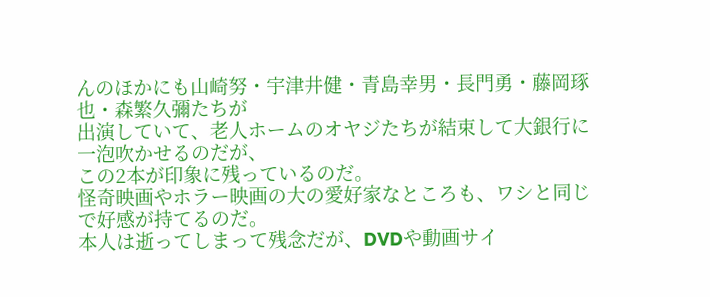んのほかにも山崎努・宇津井健・青島幸男・長門勇・藤岡琢也・森繁久彌たちが
出演していて、老人ホームのオヤジたちが結束して大銀行に一泡吹かせるのだが、
この2本が印象に残っているのだ。
怪奇映画やホラー映画の大の愛好家なところも、ワシと同じで好感が持てるのだ。
本人は逝ってしまって残念だが、DVDや動画サイ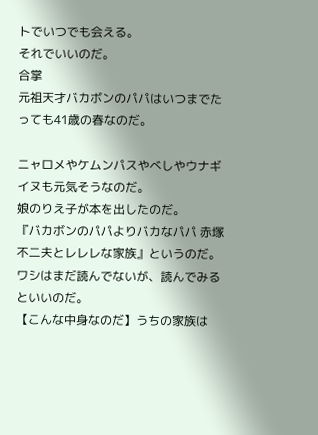トでいつでも会える。
それでいいのだ。
合掌
元祖天才バカボンのパパはいつまでたっても41歳の春なのだ。

ニャロメやケムンパスやべしやウナギイヌも元気そうなのだ。
娘のりえ子が本を出したのだ。
『バカボンのパパよりバカなパパ 赤塚不二夫とレレレな家族』というのだ。
ワシはまだ読んでないが、読んでみるといいのだ。
【こんな中身なのだ】うちの家族は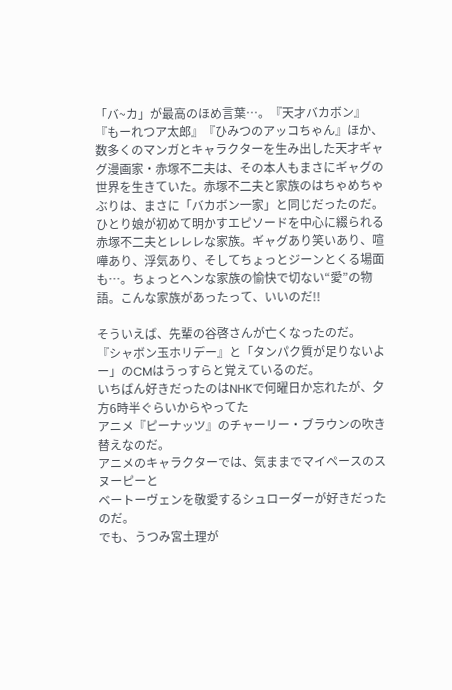「バ~カ」が最高のほめ言葉…。『天才バカボン』『もーれつア太郎』『ひみつのアッコちゃん』ほか、数多くのマンガとキャラクターを生み出した天才ギャグ漫画家・赤塚不二夫は、その本人もまさにギャグの世界を生きていた。赤塚不二夫と家族のはちゃめちゃぶりは、まさに「バカボン一家」と同じだったのだ。 ひとり娘が初めて明かすエピソードを中心に綴られる赤塚不二夫とレレレな家族。ギャグあり笑いあり、喧嘩あり、浮気あり、そしてちょっとジーンとくる場面も…。ちょっとヘンな家族の愉快で切ない“愛”の物語。こんな家族があったって、いいのだ!!

そういえば、先輩の谷啓さんが亡くなったのだ。
『シャボン玉ホリデー』と「タンパク質が足りないよー」のCMはうっすらと覚えているのだ。
いちばん好きだったのはNHKで何曜日か忘れたが、夕方6時半ぐらいからやってた
アニメ『ピーナッツ』のチャーリー・ブラウンの吹き替えなのだ。
アニメのキャラクターでは、気ままでマイペースのスヌーピーと
ベートーヴェンを敬愛するシュローダーが好きだったのだ。
でも、うつみ宮土理が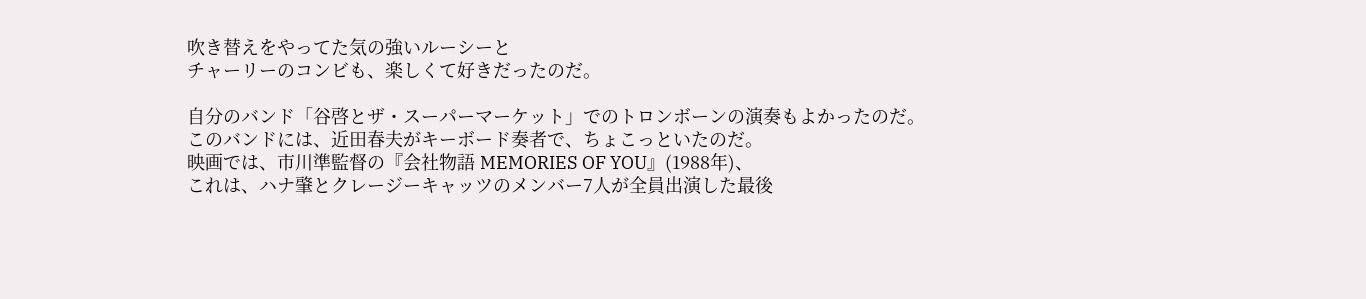吹き替えをやってた気の強いルーシーと
チャーリーのコンビも、楽しくて好きだったのだ。

自分のバンド「谷啓とザ・スーパーマーケット」でのトロンボーンの演奏もよかったのだ。
このバンドには、近田春夫がキーボード奏者で、ちょこっといたのだ。
映画では、市川準監督の『会社物語 MEMORIES OF YOU』(1988年)、
これは、ハナ肇とクレージーキャッツのメンバー7人が全員出演した最後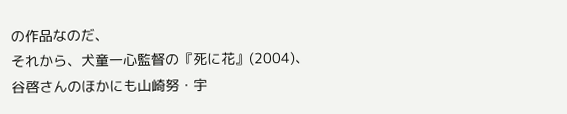の作品なのだ、
それから、犬童一心監督の『死に花』(2004)、
谷啓さんのほかにも山崎努・宇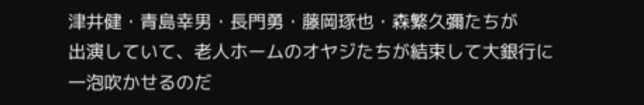津井健・青島幸男・長門勇・藤岡琢也・森繁久彌たちが
出演していて、老人ホームのオヤジたちが結束して大銀行に一泡吹かせるのだ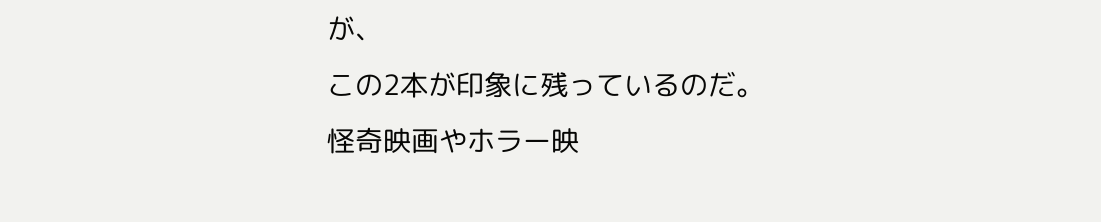が、
この2本が印象に残っているのだ。
怪奇映画やホラー映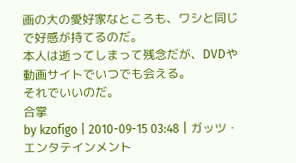画の大の愛好家なところも、ワシと同じで好感が持てるのだ。
本人は逝ってしまって残念だが、DVDや動画サイトでいつでも会える。
それでいいのだ。
合掌
by kzofigo | 2010-09-15 03:48 | ガッツ・エンタテインメント